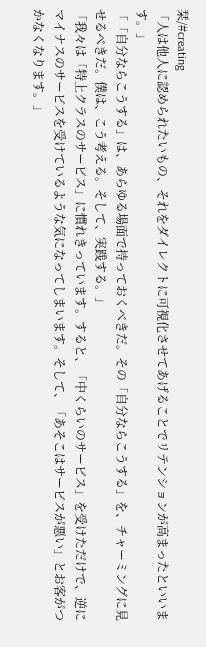栞/#creating
「人は他人に認められたいもの、それをダイレクトに可視化させてあげることでリテンションが高まったといいます。」
「「自分ならこうする」は、あらゆる場面で持っておくべきだ。その「自分ならこうする」を、チャーミングに見せるべきだ。僕は、こう考える。そして、実践する。」
「我々は「特上クラスのサービス」に慣れきっています。すると、「中くらいのサービス」を受けただけで、逆にマイナスのサービスを受けているような気になってしまいます。そして、「あそこはサービスが悪い」とお客がつかなくなります。」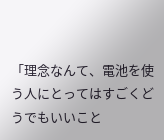「理念なんて、電池を使う人にとってはすごくどうでもいいこと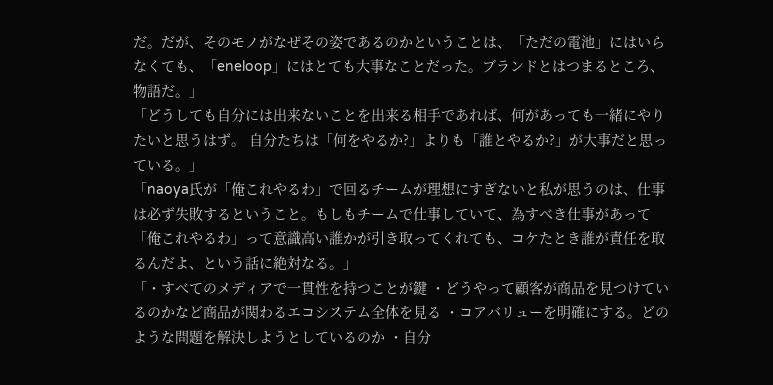だ。だが、そのモノがなぜその姿であるのかということは、「ただの電池」にはいらなくても、「eneloop」にはとても大事なことだった。ブランドとはつまるところ、物語だ。」
「どうしても自分には出来ないことを出来る相手であれば、何があっても一緒にやりたいと思うはず。 自分たちは「何をやるか?」よりも「誰とやるか?」が大事だと思っている。」
「naoya氏が「俺これやるわ」で回るチームが理想にすぎないと私が思うのは、仕事は必ず失敗するということ。もしもチームで仕事していて、為すべき仕事があって「俺これやるわ」って意識高い誰かが引き取ってくれても、コケたとき誰が責任を取るんだよ、という話に絶対なる。」
「・すべてのメディアで一貫性を持つことが鍵 ・どうやって顧客が商品を見つけているのかなど商品が関わるエコシステム全体を見る ・コアバリューを明確にする。どのような問題を解決しようとしているのか ・自分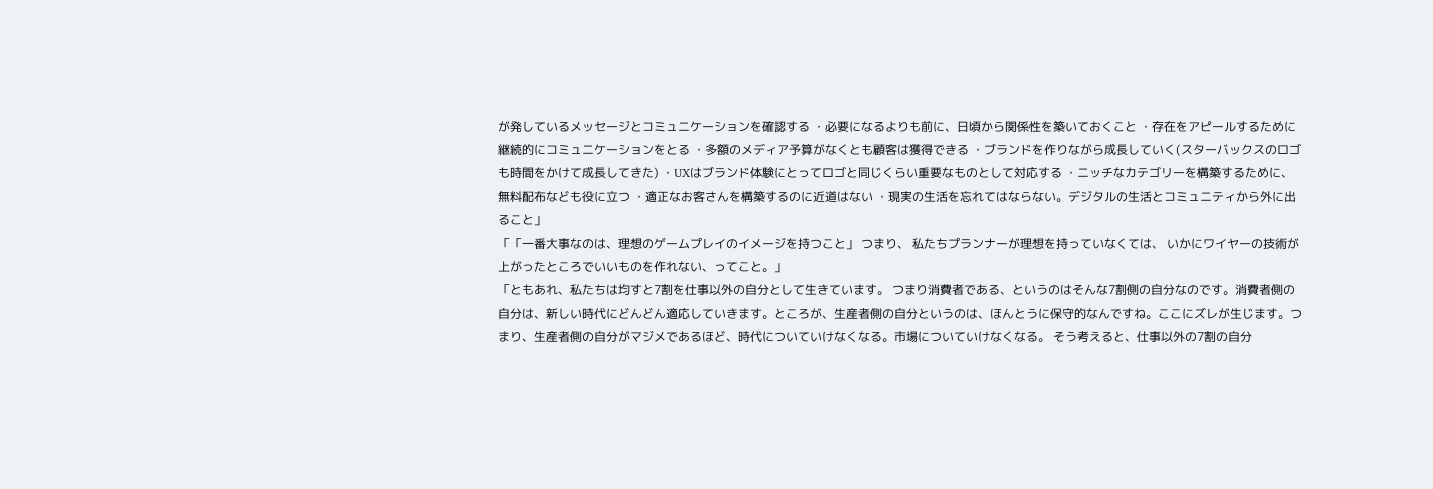が発しているメッセージとコミュニケーションを確認する ・必要になるよりも前に、日頃から関係性を築いておくこと ・存在をアピールするために継続的にコミュニケーションをとる ・多額のメディア予算がなくとも顧客は獲得できる ・ブランドを作りながら成長していく(スターバックスのロゴも時間をかけて成長してきた) ・UXはブランド体験にとってロゴと同じくらい重要なものとして対応する ・ニッチなカテゴリーを構築するために、無料配布なども役に立つ ・適正なお客さんを構築するのに近道はない ・現実の生活を忘れてはならない。デジタルの生活とコミュニティから外に出ること」
「「一番大事なのは、理想のゲームプレイのイメージを持つこと」 つまり、 私たちプランナーが理想を持っていなくては、 いかにワイヤーの技術が上がったところでいいものを作れない、ってこと。」
「ともあれ、私たちは均すと7割を仕事以外の自分として生きています。 つまり消費者である、というのはそんな7割側の自分なのです。消費者側の自分は、新しい時代にどんどん適応していきます。ところが、生産者側の自分というのは、ほんとうに保守的なんですね。ここにズレが生じます。つまり、生産者側の自分がマジメであるほど、時代についていけなくなる。市場についていけなくなる。 そう考えると、仕事以外の7割の自分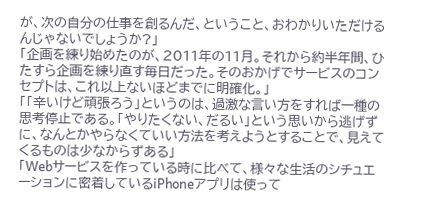が、次の自分の仕事を創るんだ、ということ、おわかりいただけるんじゃないでしょうか?」
「企画を練り始めたのが、2011年の11月。それから約半年間、ひたすら企画を練り直す毎日だった。そのおかげでサービスのコンセプトは、これ以上ないほどまでに明確化。」
「「辛いけど頑張ろう」というのは、過激な言い方をすれば一種の思考停止である。「やりたくない、だるい」という思いから逃げずに、なんとかやらなくていい方法を考えようとすることで、見えてくるものは少なからずある」
「Webサービスを作っている時に比べて、様々な生活のシチュエーションに密着しているiPhoneアプリは使って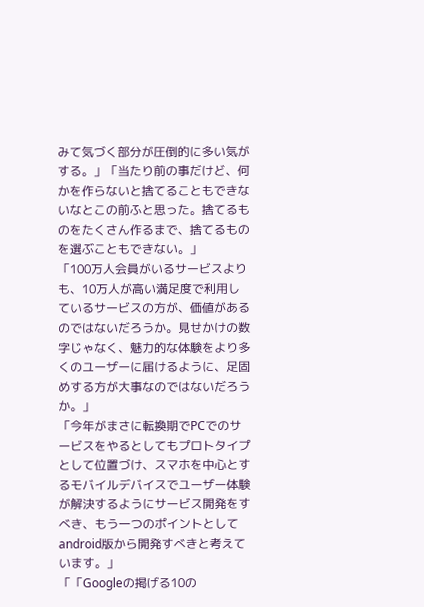みて気づく部分が圧倒的に多い気がする。」「当たり前の事だけど、何かを作らないと捨てることもできないなとこの前ふと思った。捨てるものをたくさん作るまで、捨てるものを選ぶこともできない。」
「100万人会員がいるサービスよりも、10万人が高い満足度で利用しているサービスの方が、価値があるのではないだろうか。見せかけの数字じゃなく、魅力的な体験をより多くのユーザーに届けるように、足固めする方が大事なのではないだろうか。」
「今年がまさに転換期でPCでのサービスをやるとしてもプロトタイプとして位置づけ、スマホを中心とするモバイルデバイスでユーザー体験が解決するようにサービス開発をすべき、もう一つのポイントとしてandroid版から開発すべきと考えています。」
「「Googleの掲げる10の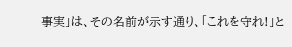事実」は、その名前が示す通り、「これを守れ!」と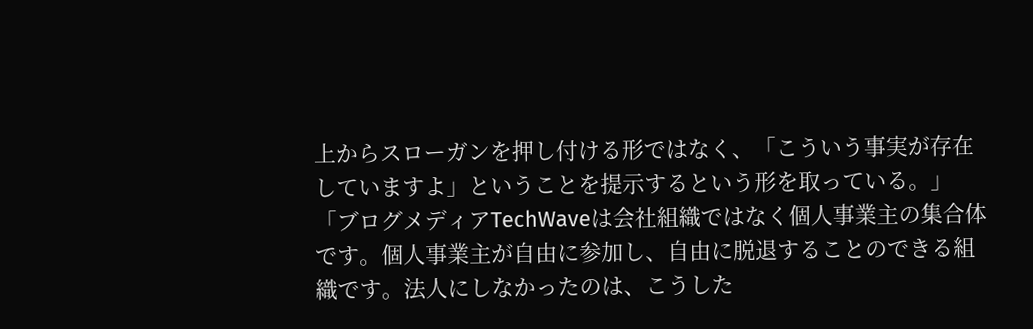上からスローガンを押し付ける形ではなく、「こういう事実が存在していますよ」ということを提示するという形を取っている。」
「ブログメディアTechWaveは会社組織ではなく個人事業主の集合体です。個人事業主が自由に参加し、自由に脱退することのできる組織です。法人にしなかったのは、こうした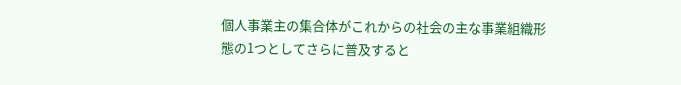個人事業主の集合体がこれからの社会の主な事業組織形態の1つとしてさらに普及すると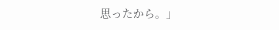思ったから。」